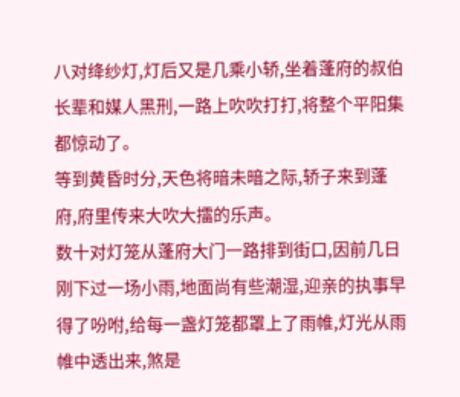八对绛纱灯,灯后又是几乘小轿,坐着蓬府的叔伯长辈和媒人黑刑,一路上吹吹打打,将整个平阳集都惊动了。
等到黄昏时分,天色将暗未暗之际,轿子来到蓬府,府里传来大吹大擂的乐声。
数十对灯笼从蓬府大门一路排到街口,因前几日刚下过一场小雨,地面尚有些潮湿,迎亲的执事早得了吩咐,给每一盏灯笼都罩上了雨帷,灯光从雨帷中透出来,煞是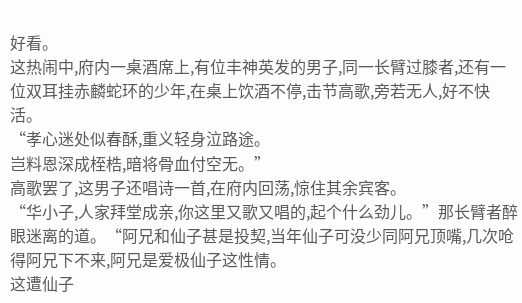好看。
这热闹中,府内一桌酒席上,有位丰神英发的男子,同一长臂过膝者,还有一位双耳挂赤麟蛇环的少年,在桌上饮酒不停,击节高歌,旁若无人,好不快活。
“孝心迷处似春酥,重义轻身泣路途。
岂料恩深成桎梏,暗将骨血付空无。”
高歌罢了,这男子还唱诗一首,在府内回荡,惊住其余宾客。
“华小子,人家拜堂成亲,你这里又歌又唱的,起个什么劲儿。”那长臂者醉眼迷离的道。“阿兄和仙子甚是投契,当年仙子可没少同阿兄顶嘴,几次呛得阿兄下不来,阿兄是爱极仙子这性情。
这遭仙子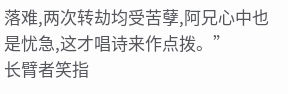落难,两次转劫均受苦孽,阿兄心中也是忧急,这才唱诗来作点拨。”
长臂者笑指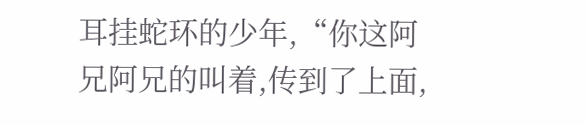耳挂蛇环的少年,“你这阿兄阿兄的叫着,传到了上面,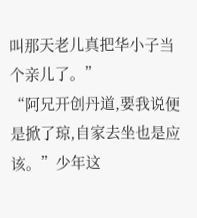叫那天老儿真把华小子当个亲儿了。”
“阿兄开创丹道,要我说便是掀了琼,自家去坐也是应该。”少年这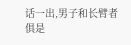话一出,男子和长臂者俱是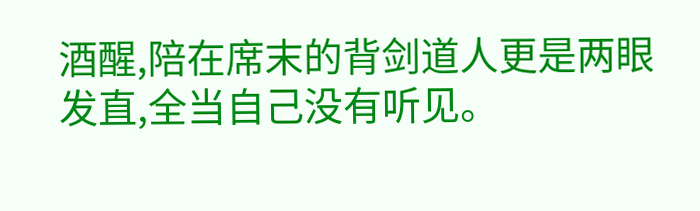酒醒,陪在席末的背剑道人更是两眼发直,全当自己没有听见。